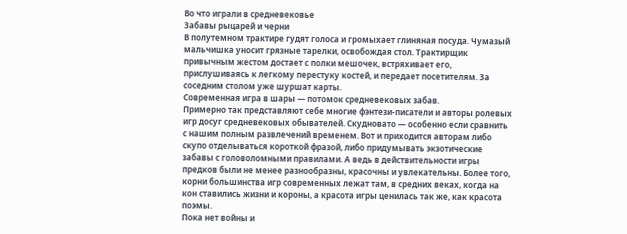Во что играли в средневековье
Забавы рыцарей и черни
В полутемном трактире гудят голоса и громыхает глиняная посуда. Чумазый мальчишка уносит грязные тарелки, освобождая стол. Трактирщик привычным жестом достает с полки мешочек, встряхивает его, прислушиваясь к легкому перестуку костей, и передает посетителям. За соседним столом уже шуршат карты.
Современная игра в шары — потомок средневековых забав.
Примерно так представляют себе многие фэнтези-писатели и авторы ролевых игр досуг средневековых обывателей. Скудновато — особенно если сравнить с нашим полным развлечений временем. Вот и приходится авторам либо скупо отделываться короткой фразой, либо придумывать экзотические забавы с головоломными правилами. А ведь в действительности игры предков были не менее разнообразны, красочны и увлекательны. Более того, корни большинства игр современных лежат там, в средних веках, когда на кон ставились жизни и короны, а красота игры ценилась так же, как красота поэмы.
Пока нет войны и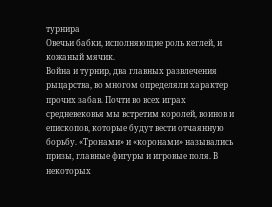турнира
Овечьи бабки, исполняющие роль кеглей, и кожаный мячик.
Война и турнир, два главных развлечения рыцарства, во многом определяли характер прочих забав. Почти во всех играх средневековья мы встретим королей, воинов и епископов, которые будут вести отчаянную борьбу. «Тронами» и «коронами» назывались призы, главные фигуры и игровые поля. В некоторых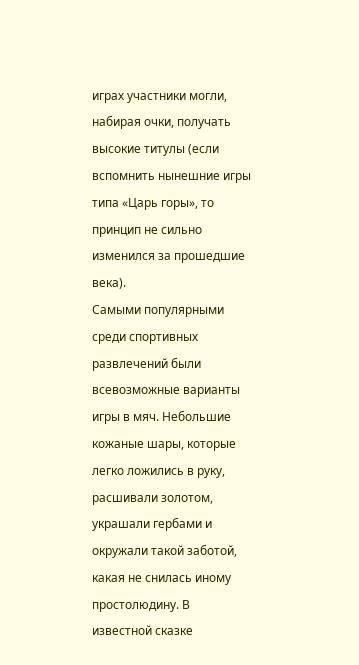играх участники могли, набирая очки, получать высокие титулы (если вспомнить нынешние игры типа «Царь горы», то принцип не сильно изменился за прошедшие века).
Самыми популярными среди спортивных развлечений были всевозможные варианты игры в мяч. Небольшие кожаные шары, которые легко ложились в руку, расшивали золотом, украшали гербами и окружали такой заботой, какая не снилась иному простолюдину. В известной сказке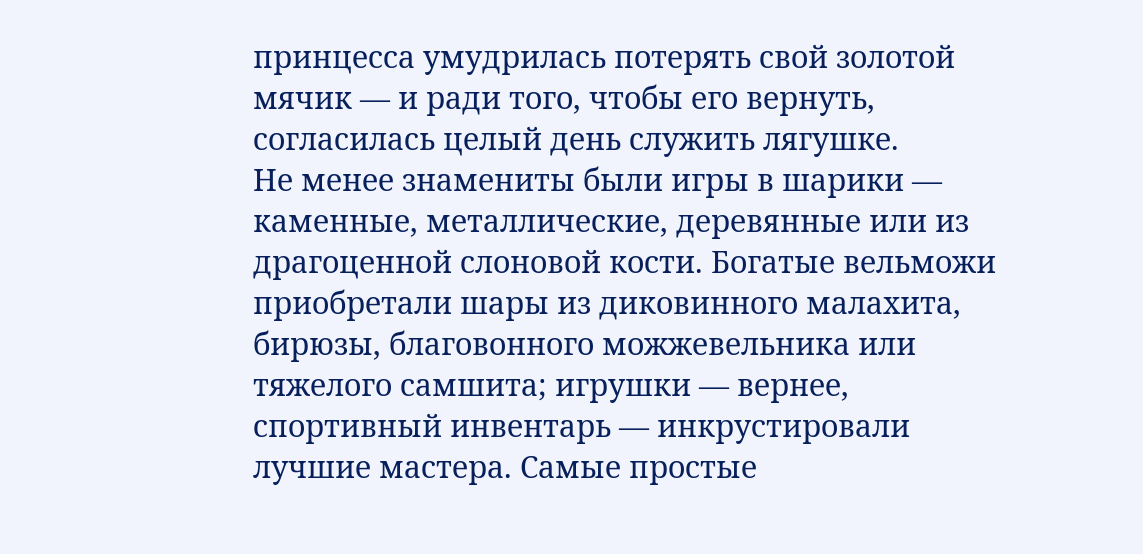принцесса умудрилась потерять свой золотой мячик — и ради того, чтобы его вернуть, согласилась целый день служить лягушке.
Не менее знамениты были игры в шарики — каменные, металлические, деревянные или из драгоценной слоновой кости. Богатые вельможи приобретали шары из диковинного малахита, бирюзы, благовонного можжевельника или тяжелого самшита; игрушки — вернее, спортивный инвентарь — инкрустировали лучшие мастера. Самые простые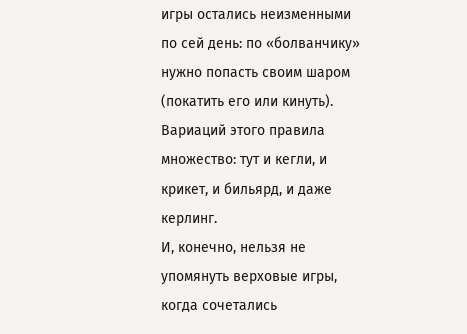игры остались неизменными по сей день: по «болванчику» нужно попасть своим шаром (покатить его или кинуть). Вариаций этого правила множество: тут и кегли, и крикет, и бильярд, и даже керлинг.
И, конечно, нельзя не упомянуть верховые игры, когда сочетались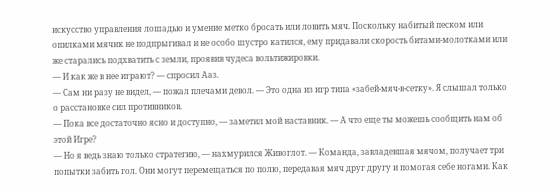искусство управления лошадью и умение метко бросать или ловить мяч. Поскольку набитый песком или опилками мячик не подпрыгивал и не особо шустро катился, ему придавали скорость битами-молотками или же старались подхватить с земли, проявив чудеса вольтижировки.
— И как же в нее играют? — спросил Ааз.
— Сам ни разу не видел, — пожал плечами девол. — Это одна из игр типа «забей-мяч-в-сетку». Я слышал только о расстановке сил противников.
— Пока все достаточно ясно и доступно, — заметил мой наставник. — А что еще ты можешь сообщить нам об этой Игре?
— Но я ведь знаю только стратегию, — нахмурился Живоглот. — Команда, завладевшая мячом, получает три попытки забить гол. Они могут перемещаться по полю, передавая мяч друг другу и помогая себе ногами. Как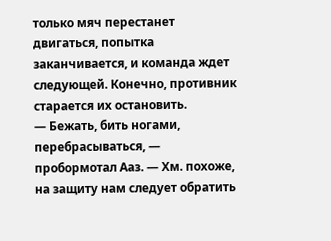только мяч перестанет двигаться, попытка заканчивается, и команда ждет следующей. Конечно, противник старается их остановить.
— Бежать, бить ногами, перебрасываться, — пробормотал Ааз. — Хм. похоже, на защиту нам следует обратить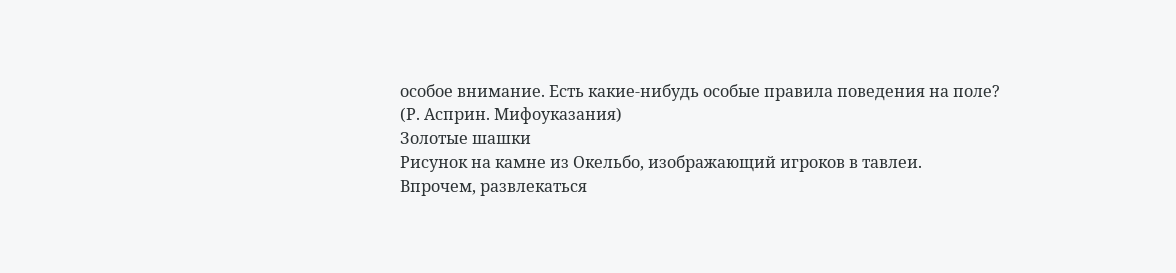особое внимание. Есть какие-нибудь особые правила поведения на поле?
(Р. Асприн. Мифоуказания)
Золотые шашки
Рисунок на камне из Окельбо, изображающий игроков в тавлеи.
Впрочем, развлекаться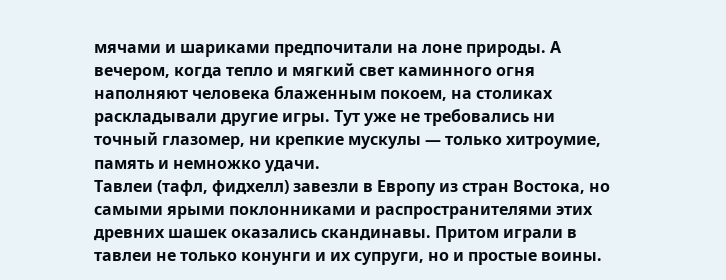мячами и шариками предпочитали на лоне природы. А вечером, когда тепло и мягкий свет каминного огня наполняют человека блаженным покоем, на столиках раскладывали другие игры. Тут уже не требовались ни точный глазомер, ни крепкие мускулы — только хитроумие, память и немножко удачи.
Тавлеи (тафл, фидхелл) завезли в Европу из стран Востока, но самыми ярыми поклонниками и распространителями этих древних шашек оказались скандинавы. Притом играли в тавлеи не только конунги и их супруги, но и простые воины.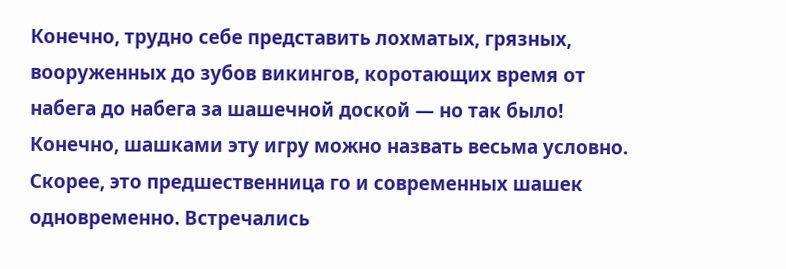Конечно, трудно себе представить лохматых, грязных, вооруженных до зубов викингов, коротающих время от набега до набега за шашечной доской — но так было!
Конечно, шашками эту игру можно назвать весьма условно. Скорее, это предшественница го и современных шашек одновременно. Встречались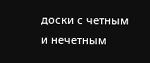доски с четным и нечетным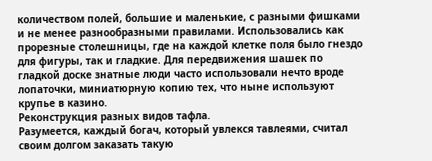количеством полей, большие и маленькие, с разными фишками и не менее разнообразными правилами. Использовались как прорезные столешницы, где на каждой клетке поля было гнездо для фигуры, так и гладкие. Для передвижения шашек по гладкой доске знатные люди часто использовали нечто вроде лопаточки, миниатюрную копию тех, что ныне используют крупье в казино.
Реконструкция разных видов тафла.
Разумеется, каждый богач, который увлекся тавлеями, считал своим долгом заказать такую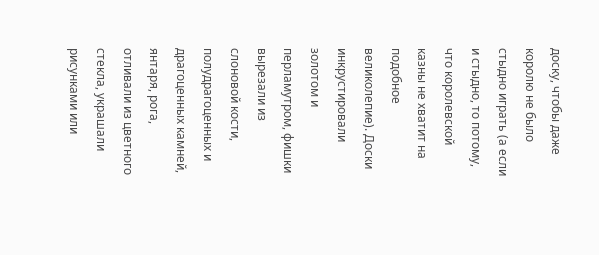доску, чтобы даже королю не было стыдно играть (а если и стыдно, то потому, что королевской казны не хватит на подобное великолепие). Доски инкрустировали золотом и перламутром, фишки вырезали из слоновой кости, полудрагоценных и драгоценных камней, янтаря, рога, отливали из цветного стекла, украшали рисунками или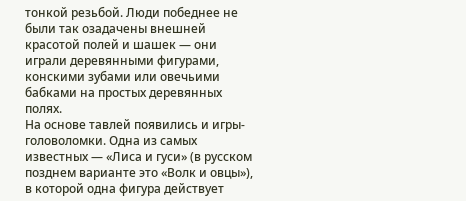тонкой резьбой. Люди победнее не были так озадачены внешней красотой полей и шашек — они играли деревянными фигурами, конскими зубами или овечьими бабками на простых деревянных полях.
На основе тавлей появились и игры-головоломки. Одна из самых известных — «Лиса и гуси» (в русском позднем варианте это «Волк и овцы»), в которой одна фигура действует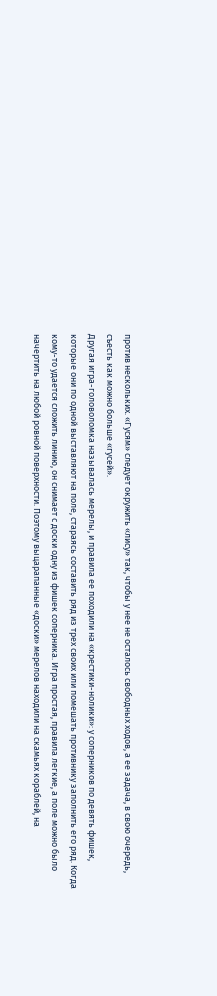против нескольких. «Гусям» следует окружить «лису» так, чтобы у нее не осталось свободных ходов, а ее задача, в свою очередь, съесть как можно больше «гусей».
Другая игра-головоломка называлась мерелы, и правила ее походили на «крестики-нолики»: у соперников по девять фишек, которые они по одной выставляют на поле, стараясь составить ряд из трех своих или помешать противнику заполнить его ряд. Когда кому-то удается сложить линию, он снимает с доски одну из фишек соперника. Игра простая, правила легкие, а поле можно было начертить на любой ровной поверхности. Поэтому выцарапанные «доски» мерелов находили на скамьях кораблей, на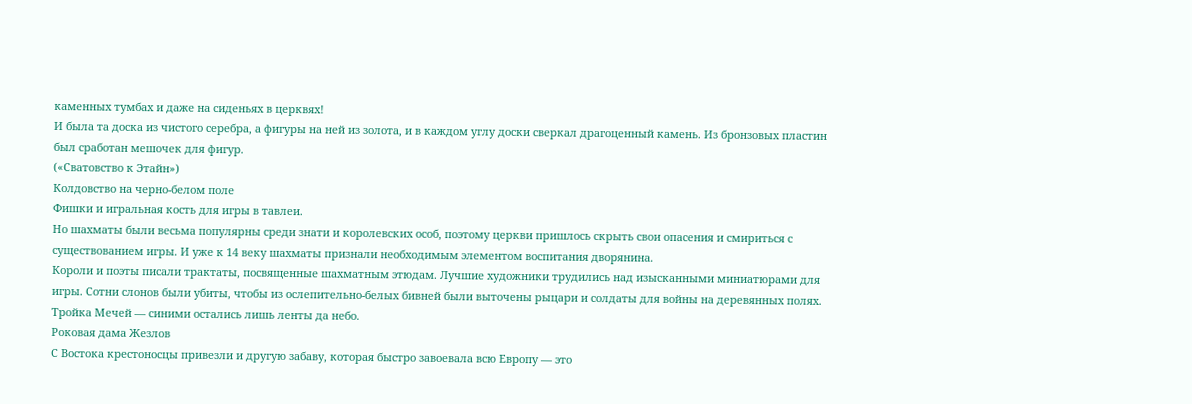каменных тумбах и даже на сиденьях в церквях!
И была та доска из чистого серебра, а фигуры на ней из золота, и в каждом углу доски сверкал драгоценный камень. Из бронзовых пластин был сработан мешочек для фигур.
(«Сватовство к Этайн»)
Колдовство на черно-белом поле
Фишки и игральная кость для игры в тавлеи.
Но шахматы были весьма популярны среди знати и королевских особ, поэтому церкви пришлось скрыть свои опасения и смириться с существованием игры. И уже к 14 веку шахматы признали необходимым элементом воспитания дворянина.
Короли и поэты писали трактаты, посвященные шахматным этюдам. Лучшие художники трудились над изысканными миниатюрами для игры. Сотни слонов были убиты, чтобы из ослепительно-белых бивней были выточены рыцари и солдаты для войны на деревянных полях.
Тройка Мечей — синими остались лишь ленты да небо.
Роковая дама Жезлов
С Востока крестоносцы привезли и другую забаву, которая быстро завоевала всю Европу — это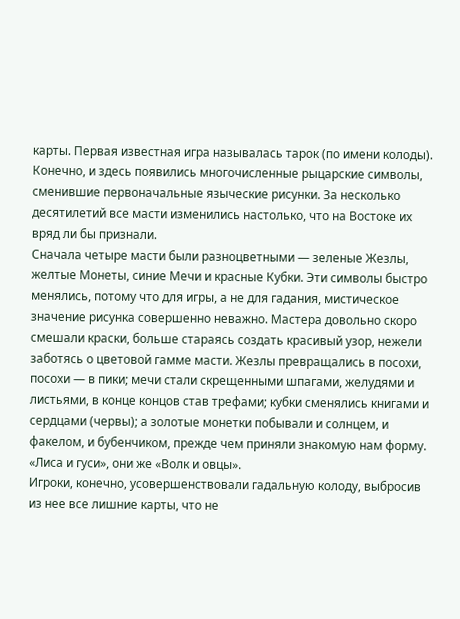карты. Первая известная игра называлась тарок (по имени колоды). Конечно, и здесь появились многочисленные рыцарские символы, сменившие первоначальные языческие рисунки. За несколько десятилетий все масти изменились настолько, что на Востоке их вряд ли бы признали.
Сначала четыре масти были разноцветными — зеленые Жезлы, желтые Монеты, синие Мечи и красные Кубки. Эти символы быстро менялись, потому что для игры, а не для гадания, мистическое значение рисунка совершенно неважно. Мастера довольно скоро смешали краски, больше стараясь создать красивый узор, нежели заботясь о цветовой гамме масти. Жезлы превращались в посохи, посохи — в пики; мечи стали скрещенными шпагами, желудями и листьями, в конце концов став трефами; кубки сменялись книгами и сердцами (червы); а золотые монетки побывали и солнцем, и факелом, и бубенчиком, прежде чем приняли знакомую нам форму.
«Лиса и гуси», они же «Волк и овцы».
Игроки, конечно, усовершенствовали гадальную колоду, выбросив из нее все лишние карты, что не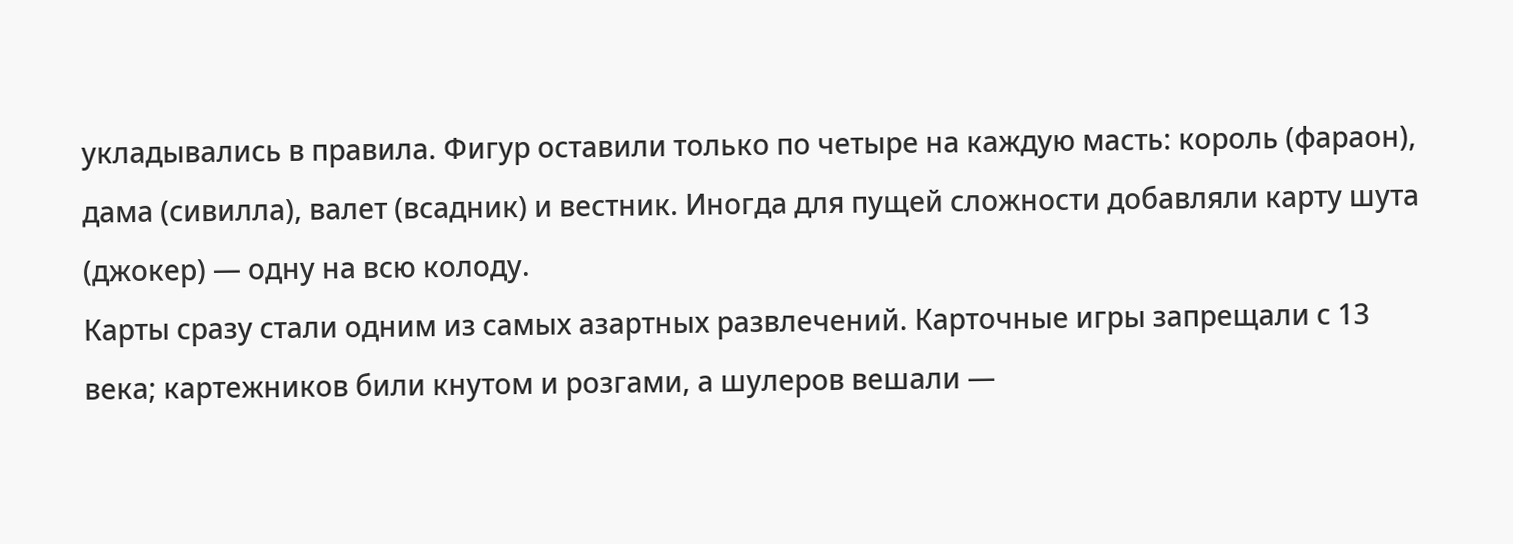укладывались в правила. Фигур оставили только по четыре на каждую масть: король (фараон), дама (сивилла), валет (всадник) и вестник. Иногда для пущей сложности добавляли карту шута (джокер) — одну на всю колоду.
Карты сразу стали одним из самых азартных развлечений. Карточные игры запрещали с 13 века; картежников били кнутом и розгами, а шулеров вешали —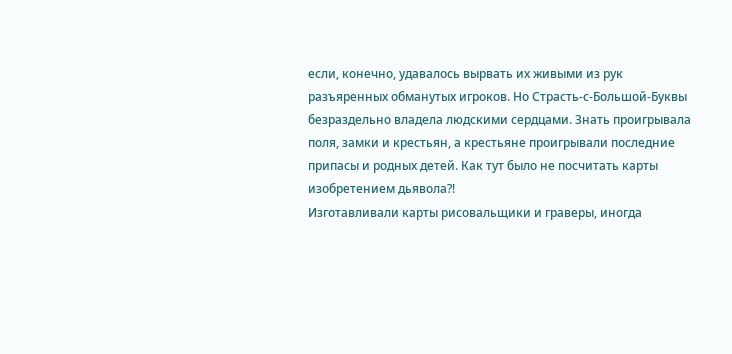если, конечно, удавалось вырвать их живыми из рук разъяренных обманутых игроков. Но Страсть-с-Большой-Буквы безраздельно владела людскими сердцами. Знать проигрывала поля, замки и крестьян, а крестьяне проигрывали последние припасы и родных детей. Как тут было не посчитать карты изобретением дьявола?!
Изготавливали карты рисовальщики и граверы, иногда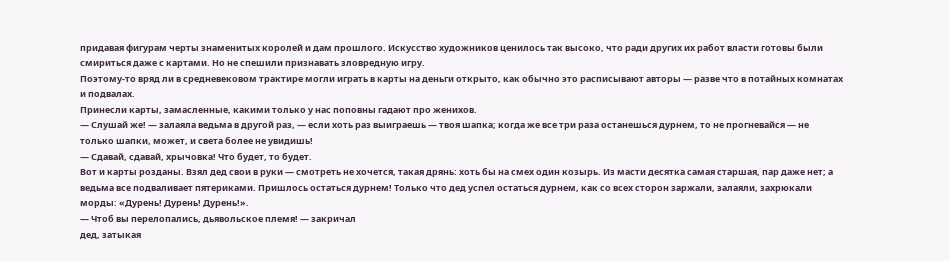придавая фигурам черты знаменитых королей и дам прошлого. Искусство художников ценилось так высоко, что ради других их работ власти готовы были смириться даже с картами. Но не спешили признавать зловредную игру.
Поэтому-то вряд ли в средневековом трактире могли играть в карты на деньги открыто, как обычно это расписывают авторы — разве что в потайных комнатах и подвалах.
Принесли карты, замасленные, какими только у нас поповны гадают про женихов.
— Слушай же! — залаяла ведьма в другой раз, — если хоть раз выиграешь — твоя шапка; когда же все три раза останешься дурнем, то не прогневайся — не только шапки, может, и света более не увидишь!
— Сдавай, сдавай, хрычовка! Что будет, то будет.
Вот и карты розданы. Взял дед свои в руки — смотреть не хочется, такая дрянь: хоть бы на смех один козырь. Из масти десятка самая старшая, пар даже нет; а ведьма все подваливает пятериками. Пришлось остаться дурнем! Только что дед успел остаться дурнем, как со всех сторон заржали, залаяли, захрюкали морды: «Дурень! Дурень! Дурень!».
— Чтоб вы перелопались, дьявольское племя! — закричал
дед, затыкая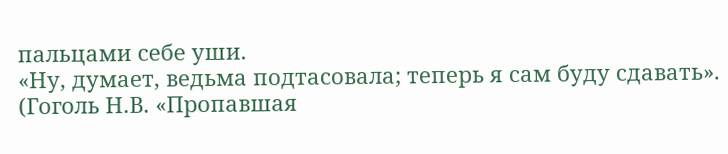пальцами себе уши.
«Ну, думает, ведьма подтасовала; теперь я сам буду сдавать».
(Гоголь Н.В. «Пропавшая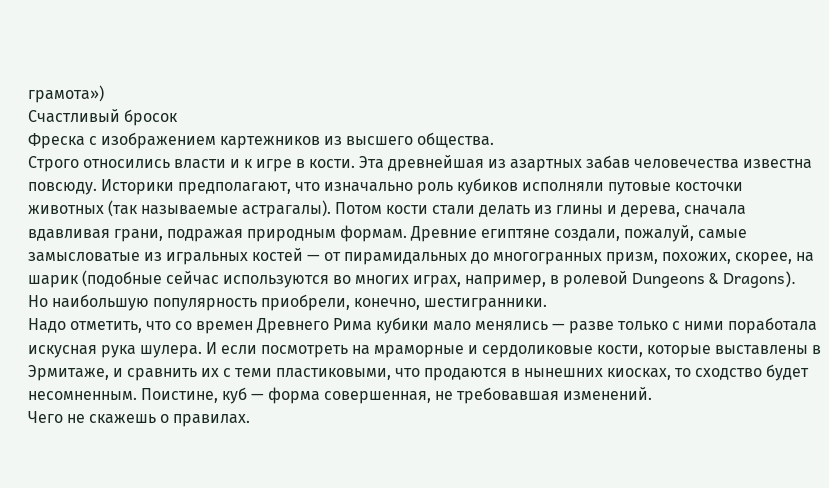грамота»)
Счастливый бросок
Фреска с изображением картежников из высшего общества.
Строго относились власти и к игре в кости. Эта древнейшая из азартных забав человечества известна повсюду. Историки предполагают, что изначально роль кубиков исполняли путовые косточки животных (так называемые астрагалы). Потом кости стали делать из глины и дерева, сначала вдавливая грани, подражая природным формам. Древние египтяне создали, пожалуй, самые замысловатые из игральных костей — от пирамидальных до многогранных призм, похожих, скорее, на шарик (подобные сейчас используются во многих играх, например, в ролевой Dungeons & Dragons). Но наибольшую популярность приобрели, конечно, шестигранники.
Надо отметить, что со времен Древнего Рима кубики мало менялись — разве только с ними поработала искусная рука шулера. И если посмотреть на мраморные и сердоликовые кости, которые выставлены в Эрмитаже, и сравнить их с теми пластиковыми, что продаются в нынешних киосках, то сходство будет несомненным. Поистине, куб — форма совершенная, не требовавшая изменений.
Чего не скажешь о правилах.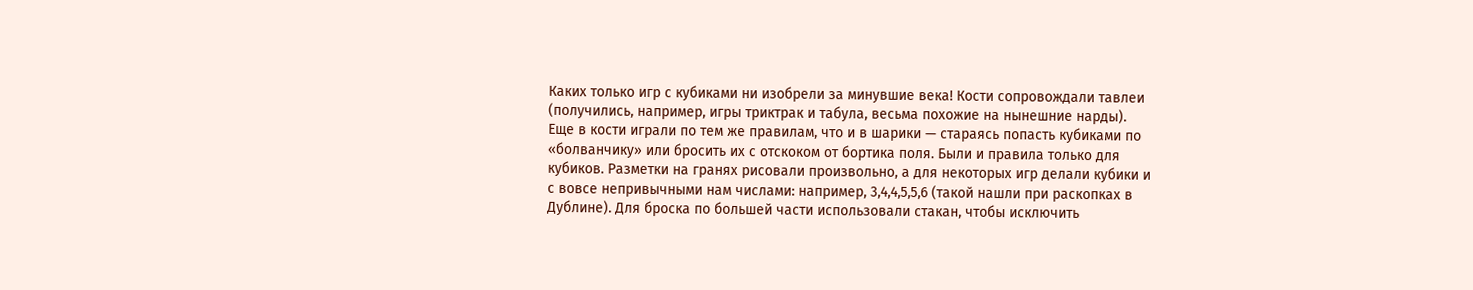Каких только игр с кубиками ни изобрели за минувшие века! Кости сопровождали тавлеи (получились, например, игры триктрак и табула, весьма похожие на нынешние нарды). Еще в кости играли по тем же правилам, что и в шарики — стараясь попасть кубиками по «болванчику» или бросить их с отскоком от бортика поля. Были и правила только для кубиков. Разметки на гранях рисовали произвольно, а для некоторых игр делали кубики и с вовсе непривычными нам числами: например, 3,4,4,5,5,6 (такой нашли при раскопках в Дублине). Для броска по большей части использовали стакан, чтобы исключить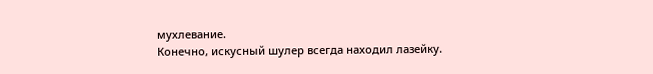мухлевание.
Конечно, искусный шулер всегда находил лазейку.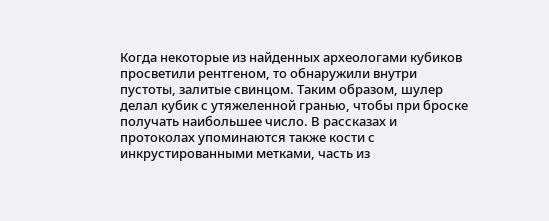Когда некоторые из найденных археологами кубиков просветили рентгеном, то обнаружили внутри пустоты, залитые свинцом. Таким образом, шулер делал кубик с утяжеленной гранью, чтобы при броске получать наибольшее число. В рассказах и протоколах упоминаются также кости с инкрустированными метками, часть из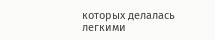которых делалась легкими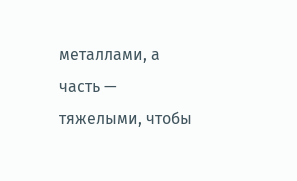металлами, а часть — тяжелыми, чтобы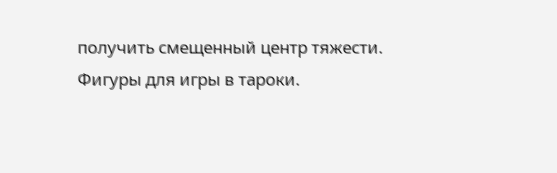получить смещенный центр тяжести.
Фигуры для игры в тароки.